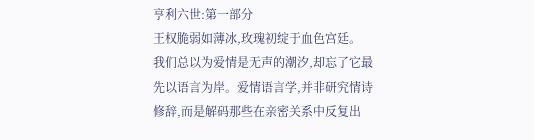亨利六世:第一部分
王权脆弱如薄冰,玫瑰初绽于血色宫廷。
我们总以为爱情是无声的潮汐,却忘了它最先以语言为岸。爱情语言学,并非研究情诗修辞,而是解码那些在亲密关系中反复出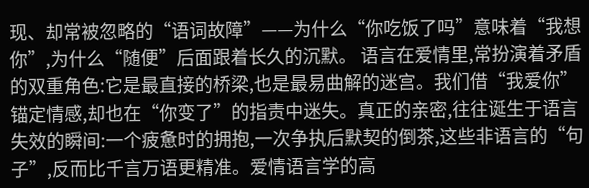现、却常被忽略的“语词故障”——为什么“你吃饭了吗”意味着“我想你”,为什么“随便”后面跟着长久的沉默。 语言在爱情里,常扮演着矛盾的双重角色:它是最直接的桥梁,也是最易曲解的迷宫。我们借“我爱你”锚定情感,却也在“你变了”的指责中迷失。真正的亲密,往往诞生于语言失效的瞬间:一个疲惫时的拥抱,一次争执后默契的倒茶,这些非语言的“句子”,反而比千言万语更精准。爱情语言学的高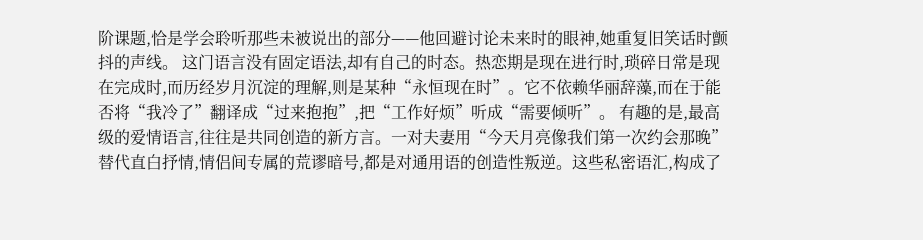阶课题,恰是学会聆听那些未被说出的部分——他回避讨论未来时的眼神,她重复旧笑话时颤抖的声线。 这门语言没有固定语法,却有自己的时态。热恋期是现在进行时,琐碎日常是现在完成时,而历经岁月沉淀的理解,则是某种“永恒现在时”。它不依赖华丽辞藻,而在于能否将“我冷了”翻译成“过来抱抱”,把“工作好烦”听成“需要倾听”。 有趣的是,最高级的爱情语言,往往是共同创造的新方言。一对夫妻用“今天月亮像我们第一次约会那晚”替代直白抒情,情侣间专属的荒谬暗号,都是对通用语的创造性叛逆。这些私密语汇,构成了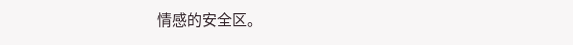情感的安全区。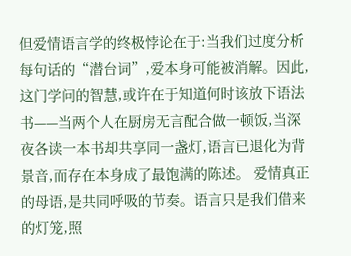但爱情语言学的终极悖论在于:当我们过度分析每句话的“潜台词”,爱本身可能被消解。因此,这门学问的智慧,或许在于知道何时该放下语法书——当两个人在厨房无言配合做一顿饭,当深夜各读一本书却共享同一盏灯,语言已退化为背景音,而存在本身成了最饱满的陈述。 爱情真正的母语,是共同呼吸的节奏。语言只是我们借来的灯笼,照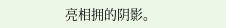亮相拥的阴影。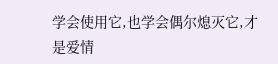学会使用它,也学会偶尔熄灭它,才是爱情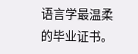语言学最温柔的毕业证书。